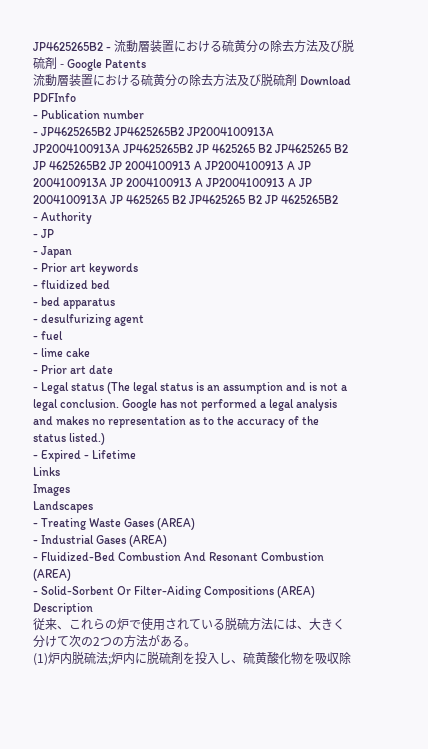JP4625265B2 - 流動層装置における硫黄分の除去方法及び脱硫剤 - Google Patents
流動層装置における硫黄分の除去方法及び脱硫剤 Download PDFInfo
- Publication number
- JP4625265B2 JP4625265B2 JP2004100913A JP2004100913A JP4625265B2 JP 4625265 B2 JP4625265 B2 JP 4625265B2 JP 2004100913 A JP2004100913 A JP 2004100913A JP 2004100913 A JP2004100913 A JP 2004100913A JP 4625265 B2 JP4625265 B2 JP 4625265B2
- Authority
- JP
- Japan
- Prior art keywords
- fluidized bed
- bed apparatus
- desulfurizing agent
- fuel
- lime cake
- Prior art date
- Legal status (The legal status is an assumption and is not a legal conclusion. Google has not performed a legal analysis and makes no representation as to the accuracy of the status listed.)
- Expired - Lifetime
Links
Images
Landscapes
- Treating Waste Gases (AREA)
- Industrial Gases (AREA)
- Fluidized-Bed Combustion And Resonant Combustion (AREA)
- Solid-Sorbent Or Filter-Aiding Compositions (AREA)
Description
従来、これらの炉で使用されている脱硫方法には、大きく分けて次の2つの方法がある。
(1)炉内脱硫法;炉内に脱硫剤を投入し、硫黄酸化物を吸収除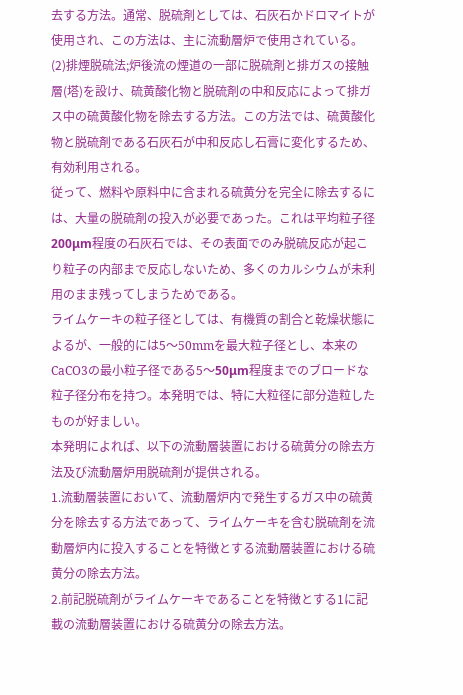去する方法。通常、脱硫剤としては、石灰石かドロマイトが使用され、この方法は、主に流動層炉で使用されている。
(2)排煙脱硫法;炉後流の煙道の一部に脱硫剤と排ガスの接触層(塔)を設け、硫黄酸化物と脱硫剤の中和反応によって排ガス中の硫黄酸化物を除去する方法。この方法では、硫黄酸化物と脱硫剤である石灰石が中和反応し石膏に変化するため、有効利用される。
従って、燃料や原料中に含まれる硫黄分を完全に除去するには、大量の脱硫剤の投入が必要であった。これは平均粒子径200μm程度の石灰石では、その表面でのみ脱硫反応が起こり粒子の内部まで反応しないため、多くのカルシウムが未利用のまま残ってしまうためである。
ライムケーキの粒子径としては、有機質の割合と乾燥状態によるが、一般的には5〜50mmを最大粒子径とし、本来のCaCO3の最小粒子径である5〜50μm程度までのブロードな粒子径分布を持つ。本発明では、特に大粒径に部分造粒したものが好ましい。
本発明によれば、以下の流動層装置における硫黄分の除去方法及び流動層炉用脱硫剤が提供される。
1.流動層装置において、流動層炉内で発生するガス中の硫黄分を除去する方法であって、ライムケーキを含む脱硫剤を流動層炉内に投入することを特徴とする流動層装置における硫黄分の除去方法。
2.前記脱硫剤がライムケーキであることを特徴とする1に記載の流動層装置における硫黄分の除去方法。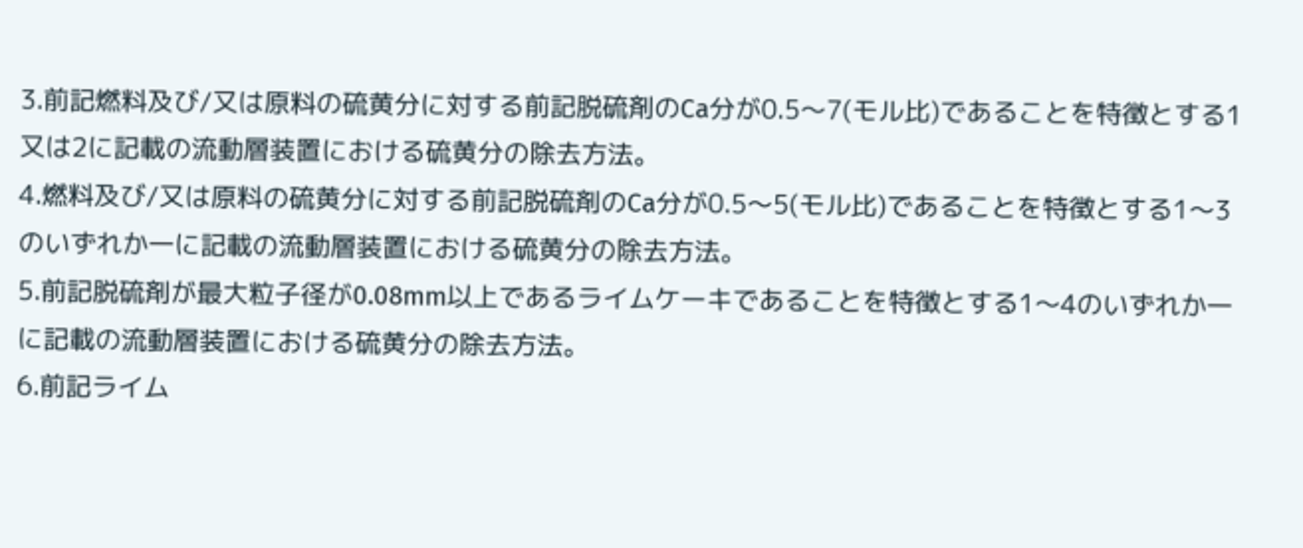3.前記燃料及び/又は原料の硫黄分に対する前記脱硫剤のCa分が0.5〜7(モル比)であることを特徴とする1又は2に記載の流動層装置における硫黄分の除去方法。
4.燃料及び/又は原料の硫黄分に対する前記脱硫剤のCa分が0.5〜5(モル比)であることを特徴とする1〜3のいずれか一に記載の流動層装置における硫黄分の除去方法。
5.前記脱硫剤が最大粒子径が0.08mm以上であるライムケーキであることを特徴とする1〜4のいずれか一に記載の流動層装置における硫黄分の除去方法。
6.前記ライム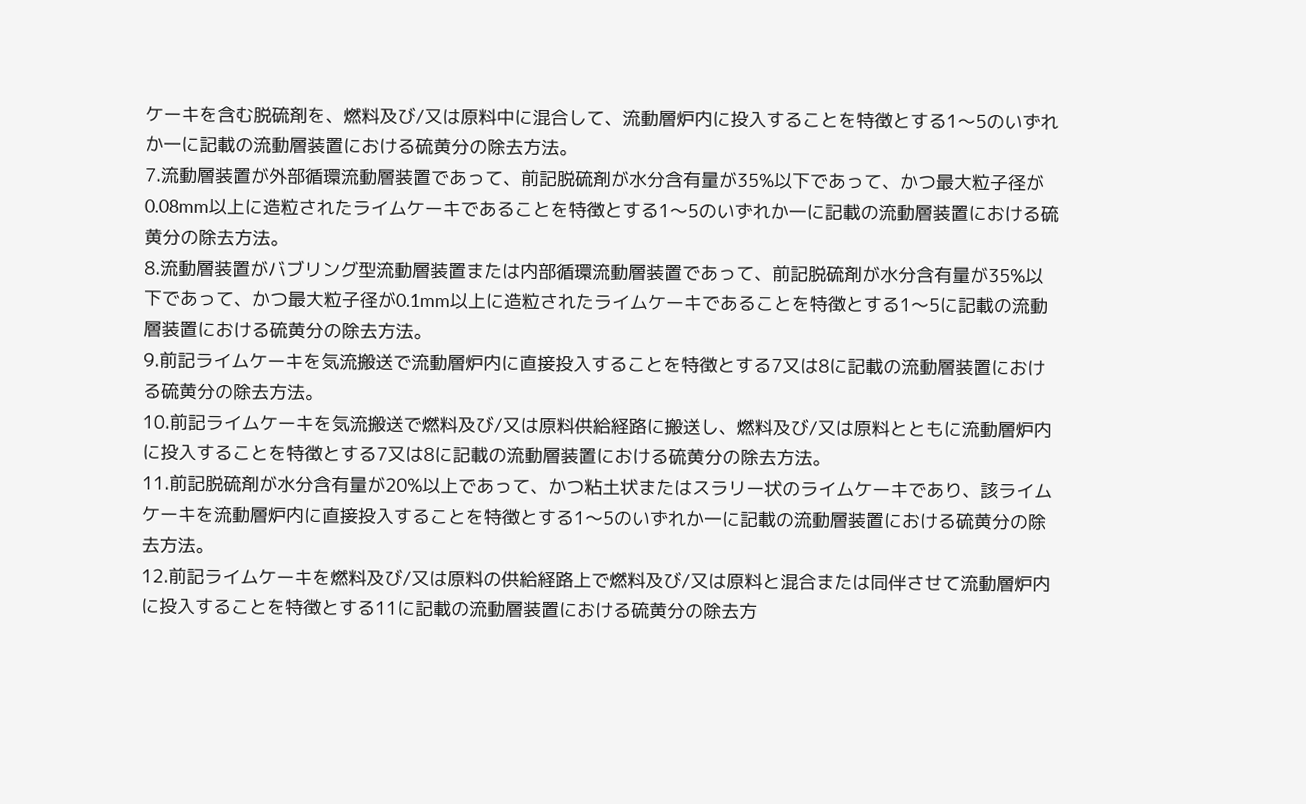ケーキを含む脱硫剤を、燃料及び/又は原料中に混合して、流動層炉内に投入することを特徴とする1〜5のいずれか一に記載の流動層装置における硫黄分の除去方法。
7.流動層装置が外部循環流動層装置であって、前記脱硫剤が水分含有量が35%以下であって、かつ最大粒子径が0.08mm以上に造粒されたライムケーキであることを特徴とする1〜5のいずれか一に記載の流動層装置における硫黄分の除去方法。
8.流動層装置がバブリング型流動層装置または内部循環流動層装置であって、前記脱硫剤が水分含有量が35%以下であって、かつ最大粒子径が0.1mm以上に造粒されたライムケーキであることを特徴とする1〜5に記載の流動層装置における硫黄分の除去方法。
9.前記ライムケーキを気流搬送で流動層炉内に直接投入することを特徴とする7又は8に記載の流動層装置における硫黄分の除去方法。
10.前記ライムケーキを気流搬送で燃料及び/又は原料供給経路に搬送し、燃料及び/又は原料とともに流動層炉内に投入することを特徴とする7又は8に記載の流動層装置における硫黄分の除去方法。
11.前記脱硫剤が水分含有量が20%以上であって、かつ粘土状またはスラリー状のライムケーキであり、該ライムケーキを流動層炉内に直接投入することを特徴とする1〜5のいずれか一に記載の流動層装置における硫黄分の除去方法。
12.前記ライムケーキを燃料及び/又は原料の供給経路上で燃料及び/又は原料と混合または同伴させて流動層炉内に投入することを特徴とする11に記載の流動層装置における硫黄分の除去方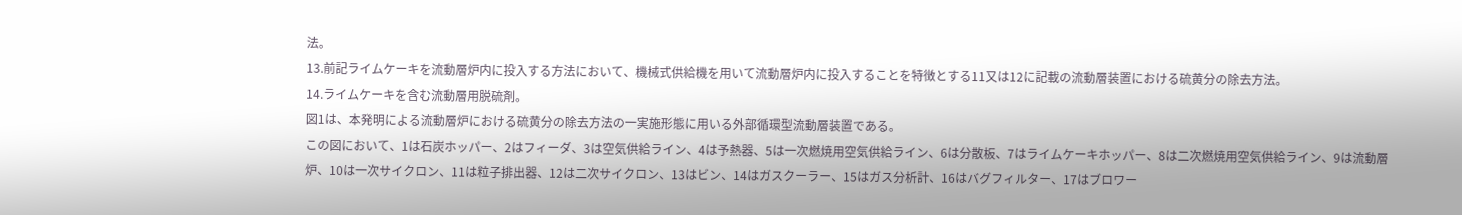法。
13.前記ライムケーキを流動層炉内に投入する方法において、機械式供給機を用いて流動層炉内に投入することを特徴とする11又は12に記載の流動層装置における硫黄分の除去方法。
14.ライムケーキを含む流動層用脱硫剤。
図1は、本発明による流動層炉における硫黄分の除去方法の一実施形態に用いる外部循環型流動層装置である。
この図において、1は石炭ホッパー、2はフィーダ、3は空気供給ライン、4は予熱器、5は一次燃焼用空気供給ライン、6は分散板、7はライムケーキホッパー、8は二次燃焼用空気供給ライン、9は流動層炉、10は一次サイクロン、11は粒子排出器、12は二次サイクロン、13はビン、14はガスクーラー、15はガス分析計、16はバグフィルター、17はブロワー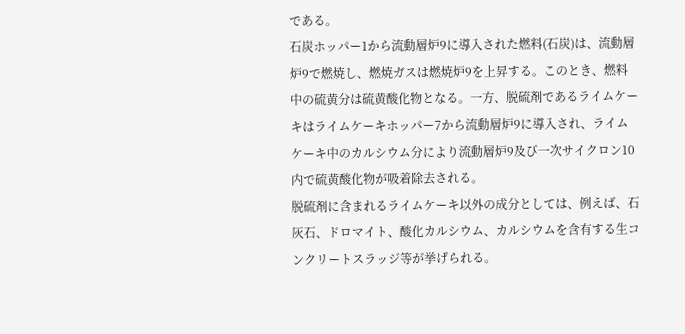である。
石炭ホッパー1から流動層炉9に導入された燃料(石炭)は、流動層炉9で燃焼し、燃焼ガスは燃焼炉9を上昇する。このとき、燃料中の硫黄分は硫黄酸化物となる。一方、脱硫剤であるライムケーキはライムケーキホッパー7から流動層炉9に導入され、ライムケーキ中のカルシウム分により流動層炉9及び一次サイクロン10内で硫黄酸化物が吸着除去される。
脱硫剤に含まれるライムケーキ以外の成分としては、例えば、石灰石、ドロマイト、酸化カルシウム、カルシウムを含有する生コンクリートスラッジ等が挙げられる。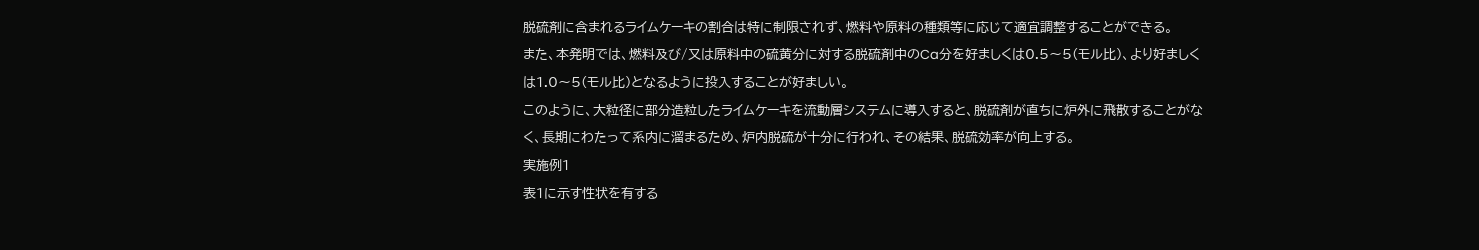脱硫剤に含まれるライムケーキの割合は特に制限されず、燃料や原料の種類等に応じて適宜調整することができる。
また、本発明では、燃料及び/又は原料中の硫黄分に対する脱硫剤中のCa分を好ましくは0.5〜5(モル比)、より好ましくは1.0〜5(モル比)となるように投入することが好ましい。
このように、大粒径に部分造粒したライムケーキを流動層システムに導入すると、脱硫剤が直ちに炉外に飛散することがなく、長期にわたって系内に溜まるため、炉内脱硫が十分に行われ、その結果、脱硫効率が向上する。
実施例1
表1に示す性状を有する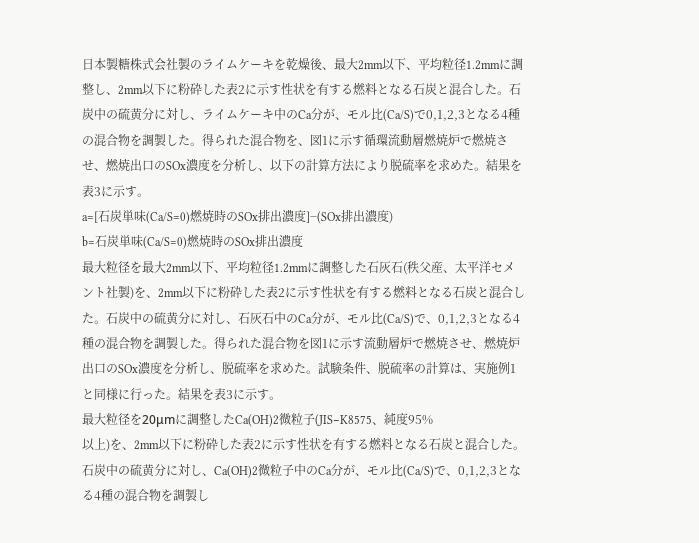日本製糖株式会社製のライムケーキを乾燥後、最大2mm以下、平均粒径1.2mmに調整し、2mm以下に粉砕した表2に示す性状を有する燃料となる石炭と混合した。石炭中の硫黄分に対し、ライムケーキ中のCa分が、モル比(Ca/S)で0,1,2,3となる4種の混合物を調製した。得られた混合物を、図1に示す循環流動層燃焼炉で燃焼させ、燃焼出口のSOx濃度を分析し、以下の計算方法により脱硫率を求めた。結果を表3に示す。
a=[石炭単味(Ca/S=0)燃焼時のSOx排出濃度]−(SOx排出濃度)
b=石炭単味(Ca/S=0)燃焼時のSOx排出濃度
最大粒径を最大2mm以下、平均粒径1.2mmに調整した石灰石(秩父産、太平洋セメント社製)を、2mm以下に粉砕した表2に示す性状を有する燃料となる石炭と混合した。石炭中の硫黄分に対し、石灰石中のCa分が、モル比(Ca/S)で、0,1,2,3となる4種の混合物を調製した。得られた混合物を図1に示す流動層炉で燃焼させ、燃焼炉出口のSOx濃度を分析し、脱硫率を求めた。試験条件、脱硫率の計算は、実施例1と同様に行った。結果を表3に示す。
最大粒径を20μmに調整したCa(OH)2微粒子(JIS−K8575、純度95%
以上)を、2mm以下に粉砕した表2に示す性状を有する燃料となる石炭と混合した。石炭中の硫黄分に対し、Ca(OH)2微粒子中のCa分が、モル比(Ca/S)で、0,1,2,3となる4種の混合物を調製し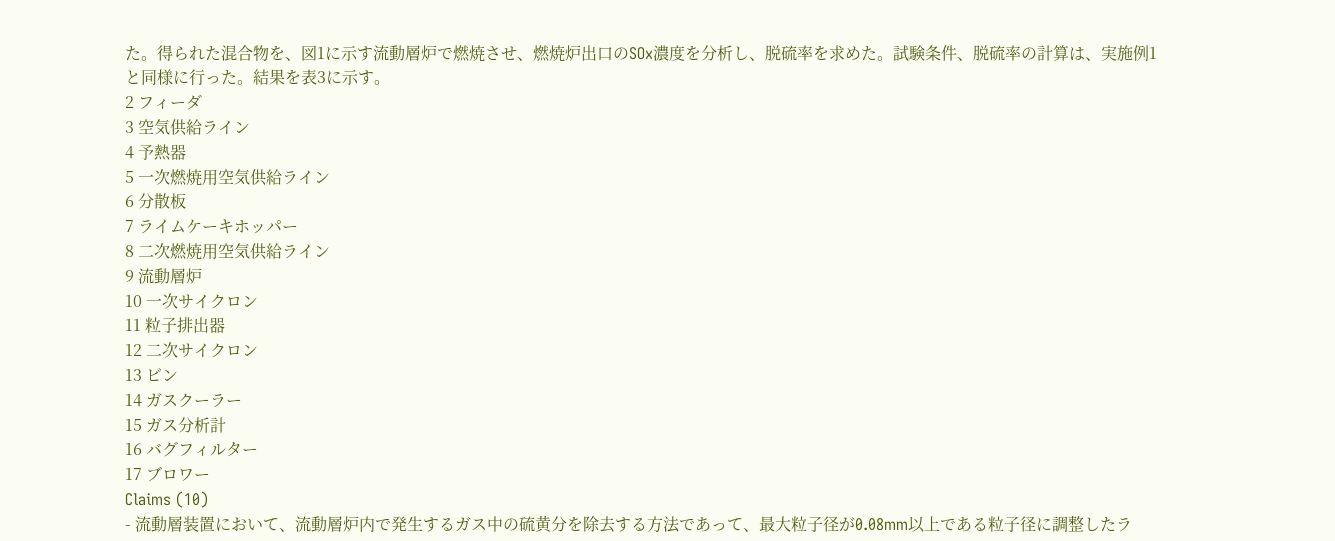た。得られた混合物を、図1に示す流動層炉で燃焼させ、燃焼炉出口のSOx濃度を分析し、脱硫率を求めた。試験条件、脱硫率の計算は、実施例1と同様に行った。結果を表3に示す。
2 フィーダ
3 空気供給ライン
4 予熱器
5 一次燃焼用空気供給ライン
6 分散板
7 ライムケーキホッパー
8 二次燃焼用空気供給ライン
9 流動層炉
10 一次サイクロン
11 粒子排出器
12 二次サイクロン
13 ビン
14 ガスクーラー
15 ガス分析計
16 バグフィルター
17 ブロワー
Claims (10)
- 流動層装置において、流動層炉内で発生するガス中の硫黄分を除去する方法であって、最大粒子径が0.08mm以上である粒子径に調整したラ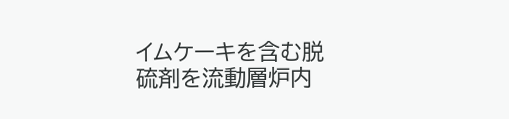イムケーキを含む脱硫剤を流動層炉内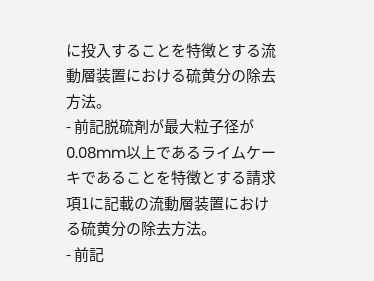に投入することを特徴とする流動層装置における硫黄分の除去方法。
- 前記脱硫剤が最大粒子径が0.08mm以上であるライムケーキであることを特徴とする請求項1に記載の流動層装置における硫黄分の除去方法。
- 前記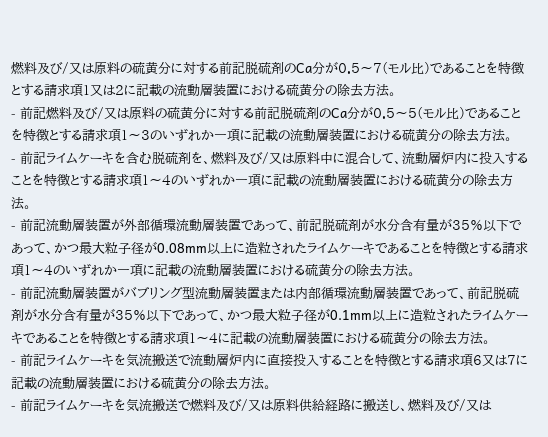燃料及び/又は原料の硫黄分に対する前記脱硫剤のCa分が0.5〜7(モル比)であることを特徴とする請求項1又は2に記載の流動層装置における硫黄分の除去方法。
- 前記燃料及び/又は原料の硫黄分に対する前記脱硫剤のCa分が0.5〜5(モル比)であることを特徴とする請求項1〜3のいずれか一項に記載の流動層装置における硫黄分の除去方法。
- 前記ライムケーキを含む脱硫剤を、燃料及び/又は原料中に混合して、流動層炉内に投入することを特徴とする請求項1〜4のいずれか一項に記載の流動層装置における硫黄分の除去方法。
- 前記流動層装置が外部循環流動層装置であって、前記脱硫剤が水分含有量が35%以下であって、かつ最大粒子径が0.08mm以上に造粒されたライムケーキであることを特徴とする請求項1〜4のいずれか一項に記載の流動層装置における硫黄分の除去方法。
- 前記流動層装置がバブリング型流動層装置または内部循環流動層装置であって、前記脱硫剤が水分含有量が35%以下であって、かつ最大粒子径が0.1mm以上に造粒されたライムケーキであることを特徴とする請求項1〜4に記載の流動層装置における硫黄分の除去方法。
- 前記ライムケーキを気流搬送で流動層炉内に直接投入することを特徴とする請求項6又は7に記載の流動層装置における硫黄分の除去方法。
- 前記ライムケーキを気流搬送で燃料及び/又は原料供給経路に搬送し、燃料及び/又は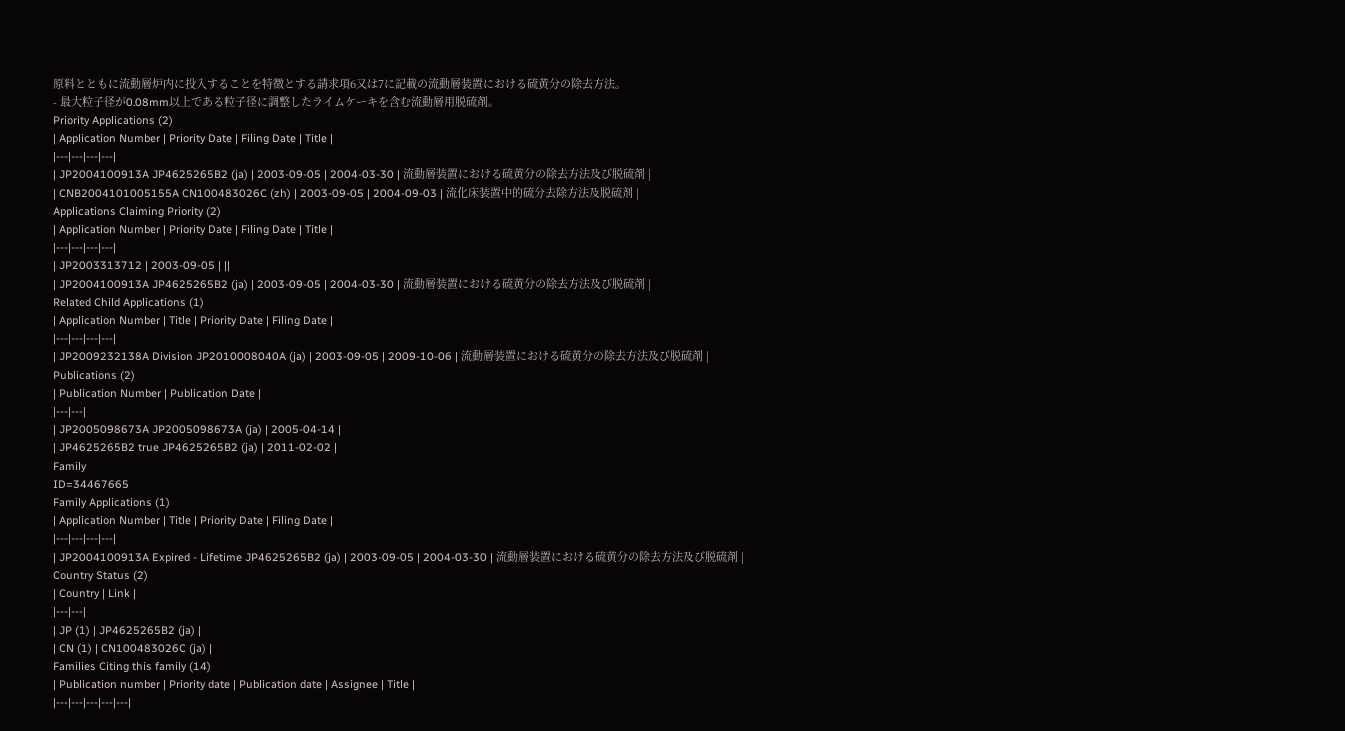原料とともに流動層炉内に投入することを特徴とする請求項6又は7に記載の流動層装置における硫黄分の除去方法。
- 最大粒子径が0.08mm以上である粒子径に調整したライムケーキを含む流動層用脱硫剤。
Priority Applications (2)
| Application Number | Priority Date | Filing Date | Title |
|---|---|---|---|
| JP2004100913A JP4625265B2 (ja) | 2003-09-05 | 2004-03-30 | 流動層装置における硫黄分の除去方法及び脱硫剤 |
| CNB2004101005155A CN100483026C (zh) | 2003-09-05 | 2004-09-03 | 流化床装置中的硫分去除方法及脱硫剂 |
Applications Claiming Priority (2)
| Application Number | Priority Date | Filing Date | Title |
|---|---|---|---|
| JP2003313712 | 2003-09-05 | ||
| JP2004100913A JP4625265B2 (ja) | 2003-09-05 | 2004-03-30 | 流動層装置における硫黄分の除去方法及び脱硫剤 |
Related Child Applications (1)
| Application Number | Title | Priority Date | Filing Date |
|---|---|---|---|
| JP2009232138A Division JP2010008040A (ja) | 2003-09-05 | 2009-10-06 | 流動層装置における硫黄分の除去方法及び脱硫剤 |
Publications (2)
| Publication Number | Publication Date |
|---|---|
| JP2005098673A JP2005098673A (ja) | 2005-04-14 |
| JP4625265B2 true JP4625265B2 (ja) | 2011-02-02 |
Family
ID=34467665
Family Applications (1)
| Application Number | Title | Priority Date | Filing Date |
|---|---|---|---|
| JP2004100913A Expired - Lifetime JP4625265B2 (ja) | 2003-09-05 | 2004-03-30 | 流動層装置における硫黄分の除去方法及び脱硫剤 |
Country Status (2)
| Country | Link |
|---|---|
| JP (1) | JP4625265B2 (ja) |
| CN (1) | CN100483026C (ja) |
Families Citing this family (14)
| Publication number | Priority date | Publication date | Assignee | Title |
|---|---|---|---|---|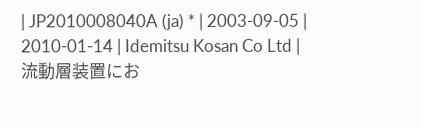| JP2010008040A (ja) * | 2003-09-05 | 2010-01-14 | Idemitsu Kosan Co Ltd | 流動層装置にお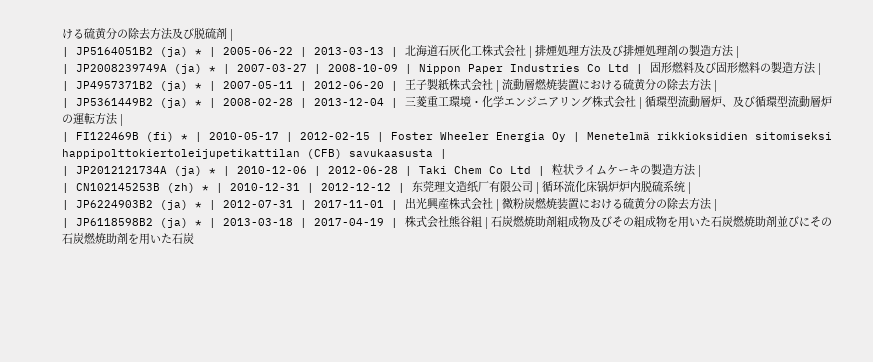ける硫黄分の除去方法及び脱硫剤 |
| JP5164051B2 (ja) * | 2005-06-22 | 2013-03-13 | 北海道石灰化工株式会社 | 排煙処理方法及び排煙処理剤の製造方法 |
| JP2008239749A (ja) * | 2007-03-27 | 2008-10-09 | Nippon Paper Industries Co Ltd | 固形燃料及び固形燃料の製造方法 |
| JP4957371B2 (ja) * | 2007-05-11 | 2012-06-20 | 王子製紙株式会社 | 流動層燃焼装置における硫黄分の除去方法 |
| JP5361449B2 (ja) * | 2008-02-28 | 2013-12-04 | 三菱重工環境・化学エンジニアリング株式会社 | 循環型流動層炉、及び循環型流動層炉の運転方法 |
| FI122469B (fi) * | 2010-05-17 | 2012-02-15 | Foster Wheeler Energia Oy | Menetelmä rikkioksidien sitomiseksi happipolttokiertoleijupetikattilan (CFB) savukaasusta |
| JP2012121734A (ja) * | 2010-12-06 | 2012-06-28 | Taki Chem Co Ltd | 粒状ライムケーキの製造方法 |
| CN102145253B (zh) * | 2010-12-31 | 2012-12-12 | 东莞理文造纸厂有限公司 | 循环流化床锅炉炉内脱硫系统 |
| JP6224903B2 (ja) * | 2012-07-31 | 2017-11-01 | 出光興産株式会社 | 微粉炭燃焼装置における硫黄分の除去方法 |
| JP6118598B2 (ja) * | 2013-03-18 | 2017-04-19 | 株式会社熊谷組 | 石炭燃焼助剤組成物及びその組成物を用いた石炭燃焼助剤並びにその石炭燃焼助剤を用いた石炭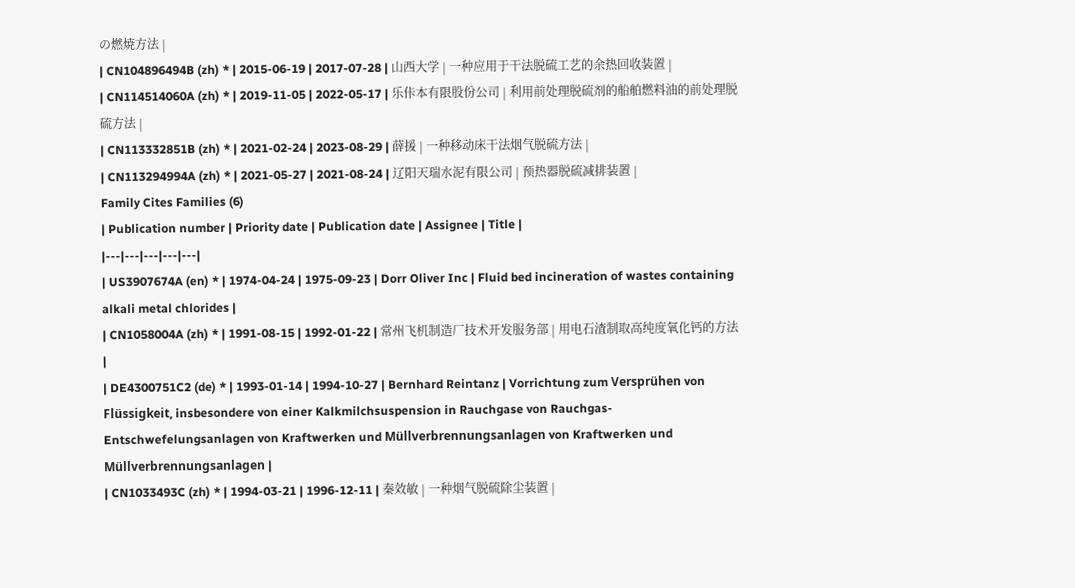の燃焼方法 |
| CN104896494B (zh) * | 2015-06-19 | 2017-07-28 | 山西大学 | 一种应用于干法脱硫工艺的余热回收装置 |
| CN114514060A (zh) * | 2019-11-05 | 2022-05-17 | 乐佧本有限股份公司 | 利用前处理脱硫剂的船舶燃料油的前处理脱硫方法 |
| CN113332851B (zh) * | 2021-02-24 | 2023-08-29 | 薛援 | 一种移动床干法烟气脱硫方法 |
| CN113294994A (zh) * | 2021-05-27 | 2021-08-24 | 辽阳天瑞水泥有限公司 | 预热器脱硫减排装置 |
Family Cites Families (6)
| Publication number | Priority date | Publication date | Assignee | Title |
|---|---|---|---|---|
| US3907674A (en) * | 1974-04-24 | 1975-09-23 | Dorr Oliver Inc | Fluid bed incineration of wastes containing alkali metal chlorides |
| CN1058004A (zh) * | 1991-08-15 | 1992-01-22 | 常州飞机制造厂技术开发服务部 | 用电石渣制取高纯度氧化钙的方法 |
| DE4300751C2 (de) * | 1993-01-14 | 1994-10-27 | Bernhard Reintanz | Vorrichtung zum Versprühen von Flüssigkeit, insbesondere von einer Kalkmilchsuspension in Rauchgase von Rauchgas-Entschwefelungsanlagen von Kraftwerken und Müllverbrennungsanlagen von Kraftwerken und Müllverbrennungsanlagen |
| CN1033493C (zh) * | 1994-03-21 | 1996-12-11 | 秦效敏 | 一种烟气脱硫除尘装置 |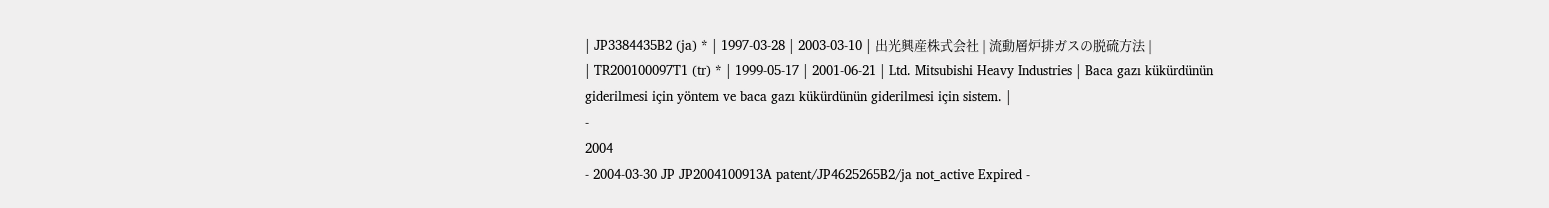| JP3384435B2 (ja) * | 1997-03-28 | 2003-03-10 | 出光興産株式会社 | 流動層炉排ガスの脱硫方法 |
| TR200100097T1 (tr) * | 1999-05-17 | 2001-06-21 | Ltd. Mitsubishi Heavy Industries | Baca gazı kükürdünün giderilmesi için yöntem ve baca gazı kükürdünün giderilmesi için sistem. |
-
2004
- 2004-03-30 JP JP2004100913A patent/JP4625265B2/ja not_active Expired -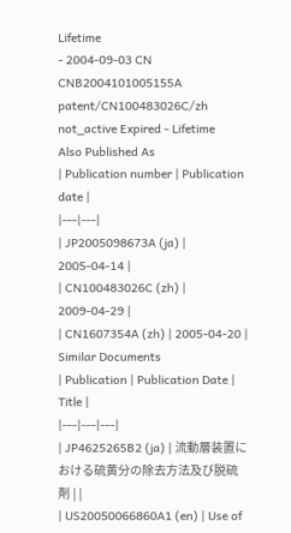Lifetime
- 2004-09-03 CN CNB2004101005155A patent/CN100483026C/zh not_active Expired - Lifetime
Also Published As
| Publication number | Publication date |
|---|---|
| JP2005098673A (ja) | 2005-04-14 |
| CN100483026C (zh) | 2009-04-29 |
| CN1607354A (zh) | 2005-04-20 |
Similar Documents
| Publication | Publication Date | Title |
|---|---|---|
| JP4625265B2 (ja) | 流動層装置における硫黄分の除去方法及び脱硫剤 | |
| US20050066860A1 (en) | Use of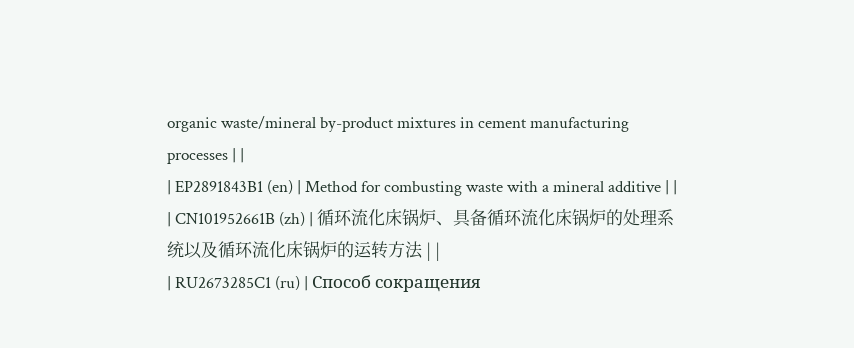organic waste/mineral by-product mixtures in cement manufacturing processes | |
| EP2891843B1 (en) | Method for combusting waste with a mineral additive | |
| CN101952661B (zh) | 循环流化床锅炉、具备循环流化床锅炉的处理系统以及循环流化床锅炉的运转方法 | |
| RU2673285C1 (ru) | Способ сокращения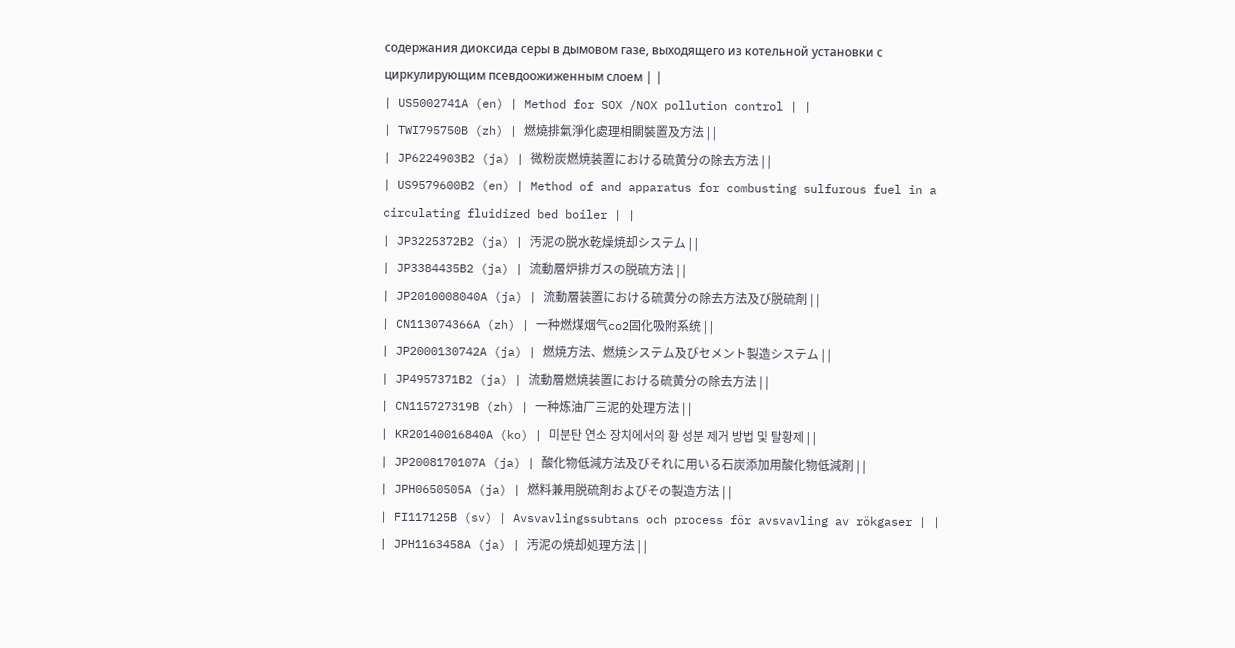содержания диоксида серы в дымовом газе, выходящего из котельной установки с циркулирующим псевдоожиженным слоем | |
| US5002741A (en) | Method for SOX /NOX pollution control | |
| TWI795750B (zh) | 燃燒排氣淨化處理相關裝置及方法 | |
| JP6224903B2 (ja) | 微粉炭燃焼装置における硫黄分の除去方法 | |
| US9579600B2 (en) | Method of and apparatus for combusting sulfurous fuel in a circulating fluidized bed boiler | |
| JP3225372B2 (ja) | 汚泥の脱水乾燥焼却システム | |
| JP3384435B2 (ja) | 流動層炉排ガスの脱硫方法 | |
| JP2010008040A (ja) | 流動層装置における硫黄分の除去方法及び脱硫剤 | |
| CN113074366A (zh) | 一种燃煤烟气co2固化吸附系统 | |
| JP2000130742A (ja) | 燃焼方法、燃焼システム及びセメント製造システム | |
| JP4957371B2 (ja) | 流動層燃焼装置における硫黄分の除去方法 | |
| CN115727319B (zh) | 一种炼油厂三泥的处理方法 | |
| KR20140016840A (ko) | 미분탄 연소 장치에서의 황 성분 제거 방법 및 탈황제 | |
| JP2008170107A (ja) | 酸化物低減方法及びそれに用いる石炭添加用酸化物低減剤 | |
| JPH0650505A (ja) | 燃料兼用脱硫剤およびその製造方法 | |
| FI117125B (sv) | Avsvavlingssubtans och process för avsvavling av rökgaser | |
| JPH1163458A (ja) | 汚泥の焼却処理方法 | |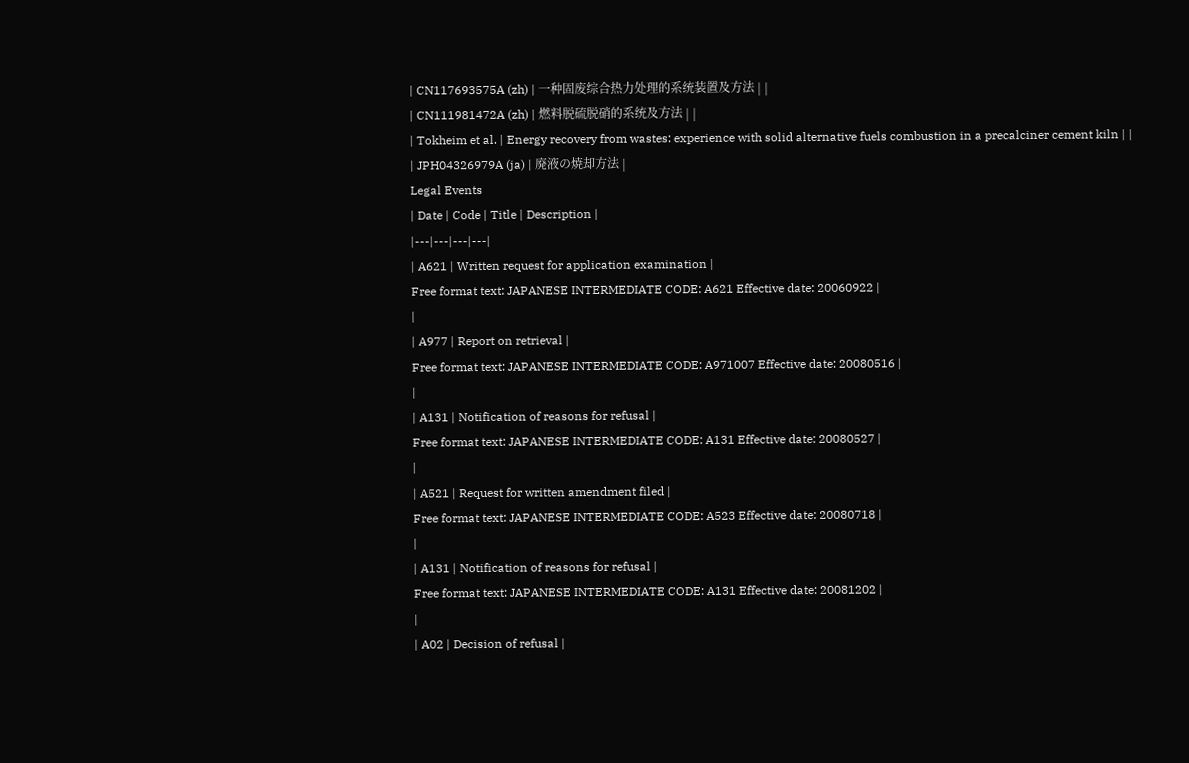| CN117693575A (zh) | 一种固废综合热力处理的系统装置及方法 | |
| CN111981472A (zh) | 燃料脱硫脱硝的系统及方法 | |
| Tokheim et al. | Energy recovery from wastes: experience with solid alternative fuels combustion in a precalciner cement kiln | |
| JPH04326979A (ja) | 廃液の焼却方法 |
Legal Events
| Date | Code | Title | Description |
|---|---|---|---|
| A621 | Written request for application examination |
Free format text: JAPANESE INTERMEDIATE CODE: A621 Effective date: 20060922 |
|
| A977 | Report on retrieval |
Free format text: JAPANESE INTERMEDIATE CODE: A971007 Effective date: 20080516 |
|
| A131 | Notification of reasons for refusal |
Free format text: JAPANESE INTERMEDIATE CODE: A131 Effective date: 20080527 |
|
| A521 | Request for written amendment filed |
Free format text: JAPANESE INTERMEDIATE CODE: A523 Effective date: 20080718 |
|
| A131 | Notification of reasons for refusal |
Free format text: JAPANESE INTERMEDIATE CODE: A131 Effective date: 20081202 |
|
| A02 | Decision of refusal |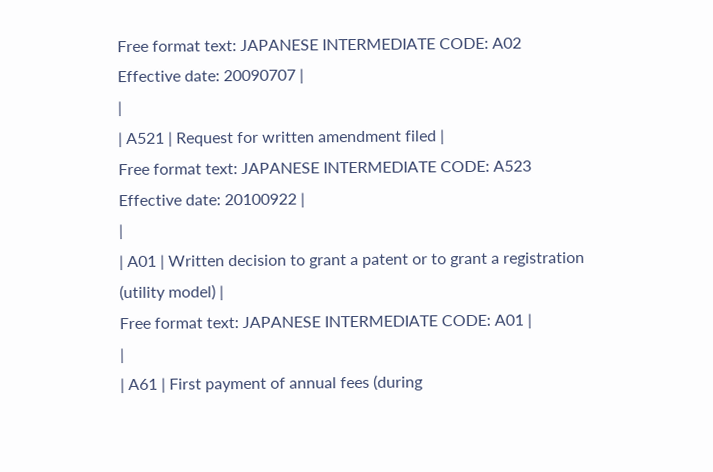Free format text: JAPANESE INTERMEDIATE CODE: A02 Effective date: 20090707 |
|
| A521 | Request for written amendment filed |
Free format text: JAPANESE INTERMEDIATE CODE: A523 Effective date: 20100922 |
|
| A01 | Written decision to grant a patent or to grant a registration (utility model) |
Free format text: JAPANESE INTERMEDIATE CODE: A01 |
|
| A61 | First payment of annual fees (during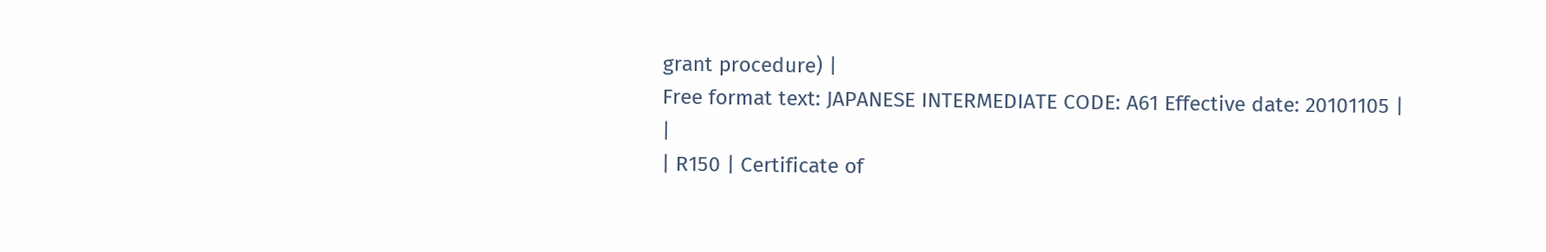grant procedure) |
Free format text: JAPANESE INTERMEDIATE CODE: A61 Effective date: 20101105 |
|
| R150 | Certificate of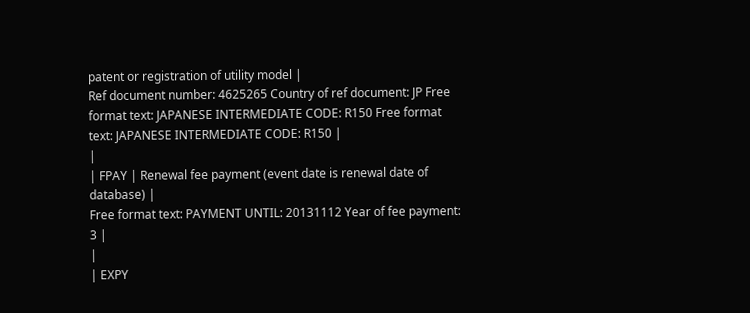patent or registration of utility model |
Ref document number: 4625265 Country of ref document: JP Free format text: JAPANESE INTERMEDIATE CODE: R150 Free format text: JAPANESE INTERMEDIATE CODE: R150 |
|
| FPAY | Renewal fee payment (event date is renewal date of database) |
Free format text: PAYMENT UNTIL: 20131112 Year of fee payment: 3 |
|
| EXPY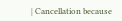| Cancellation because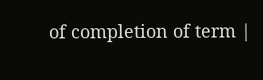of completion of term |